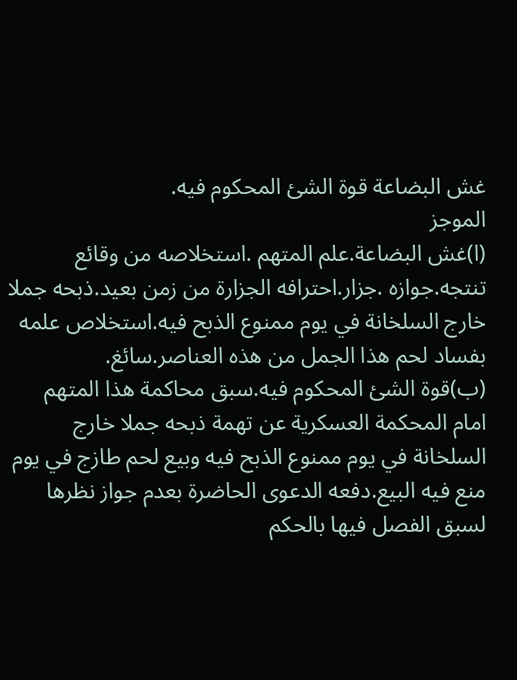غش البضاعة قوة الشئ المحكوم فيه.
الموجز
(ا)غش البضاعة.علم المتهم .استخلاصه من وقائع تنتجه.جوازه .جزار.احترافه الجزارة من زمن بعيد.ذبحه جملا خارج السلخانة في يوم ممنوع الذبح فيه.استخلاص علمه بفساد لحم هذا الجمل من هذه العناصر.سائغ.
(ب)قوة الشئ المحكوم فيه.سبق محاكمة هذا المتهم امام المحكمة العسكرية عن تهمة ذبحه جملا خارج السلخانة في يوم ممنوع الذبح فيه وبيع لحم طازج في يوم منع فيه البيع.دفعه الدعوى الحاضرة بعدم جواز نظرها لسبق الفصل فيها بالحكم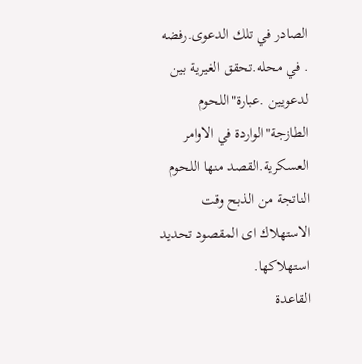الصادر في تلك الدعوى.رفضه . في محله.تحقق الغيرية بين لدعويين .عبارة"اللحوم الطازجة"الواردة في الاوامر العسكرية.القصد منها اللحوم الناتجة من الذبح وقت الاستهلاك اى المقصود تحديد استهلاكها.
القاعدة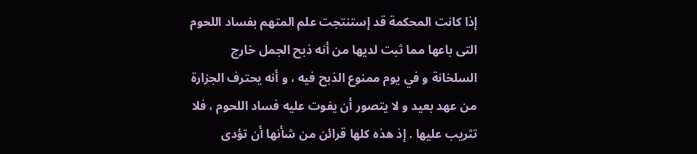إذا كانت المحكمة قد إستنتجت علم المتهم بفساد اللحوم التى باعها مما ثبت لديها من أنه ذبح الجمل خارج السلخانة و في يوم ممنوع الذبح فيه ، و أنه يحترف الجزارة من عهد بعيد و لا يتصور أن يفوت عليه فساد اللحوم ، فلا تثريب عليها . إذ هذه كلها قرائن من شأنها أن تؤدى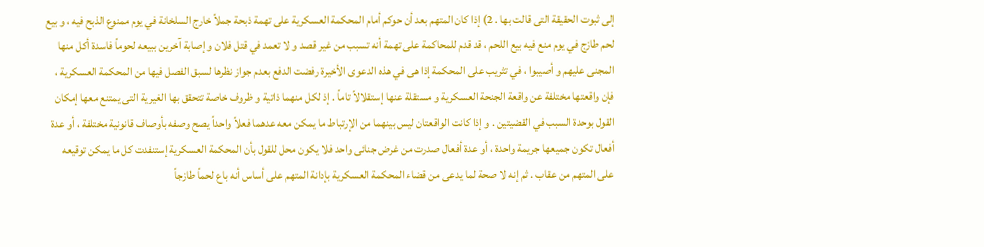إلى ثبوت الحقيقة التى قالت بها . 2) إذا كان المتهم بعد أن حوكم أمام المحكمة العسكرية على تهمة ذبحة جملاً خارج السلخانة في يوم ممنوع الذبح فيه ، و بيع لحم طازج في يوم منع فيه بيع اللحم ، قد قدم للمحاكمة على تهمة أنه تسبب من غير قصد و لا تعمد في قتل فلان و إصابة آخرين ببيعه لحوماً فاسدة أكل منها المجنى عليهم و أصيبوا ، في تثريب على المحكمة إذا هى في هذه الدعوى الأخيرة رفضت الدفع بعدم جواز نظرها لسبق الفصل فيها من المحكمة العسكرية ، فإن واقعتها مختلفة عن واقعة الجنحة العسكرية و مستقلة عنها إستقلالاً تاماً . إذ لكل منهما ذاتية و ظروف خاصة تتحقق بها الغيرية التى يمتنع معها إمكان القول بوحدة السبب في القضيتين . و إذا كانت الواقعتان ليس بينهما من الإرتباط ما يمكن معه عدهما فعلاً واحداً يصح وصفه بأوصاف قانونية مختلفة ، أو عدة أفعال تكون جميعها جريمة واحدة ، أو عدة أفعال صدرت من غرض جنائى واحد فلا يكون محل للقول بأن المحكمة العسكرية إستنفدت كل ما يمكن توقيعه على المتهم من عقاب . ثم إنه لا صحة لما يدعى من قضاء المحكمة العسكرية بإدانة المتهم على أساس أنه باع لحماً طازجاً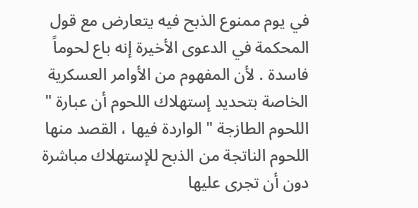في يوم ممنوع الذبح فيه يتعارض مع قول المحكمة في الدعوى الأخيرة إنه باع لحوماً فاسدة . لأن المفهوم من الأوامر العسكرية الخاصة بتحديد إستهلاك اللحوم أن عبارة " اللحوم الطازجة " الواردة فيها ، القصد منها اللحوم الناتجة من الذبح للإستهلاك مباشرة دون أن تجرى عليها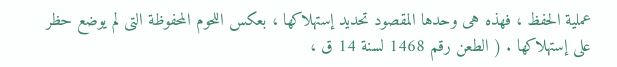عملية الحفظ ، فهذه هى وحدها المقصود تحديد إستهلاكها ، بعكس اللحوم المحفوظة التى لم يوضع حظر على إستهلاكها . ( الطعن رقم 1468 لسنة 14 ق ،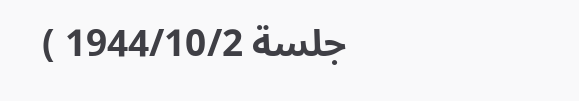جلسة 1944/10/2 )